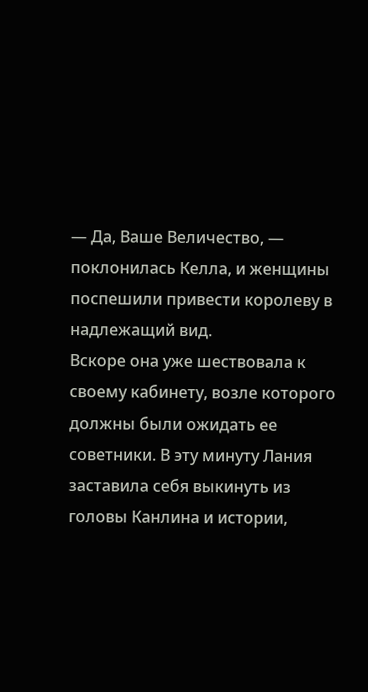— Да, Ваше Величество, — поклонилась Келла, и женщины поспешили привести королеву в надлежащий вид.
Вскоре она уже шествовала к своему кабинету, возле которого должны были ожидать ее советники. В эту минуту Лания заставила себя выкинуть из головы Канлина и истории,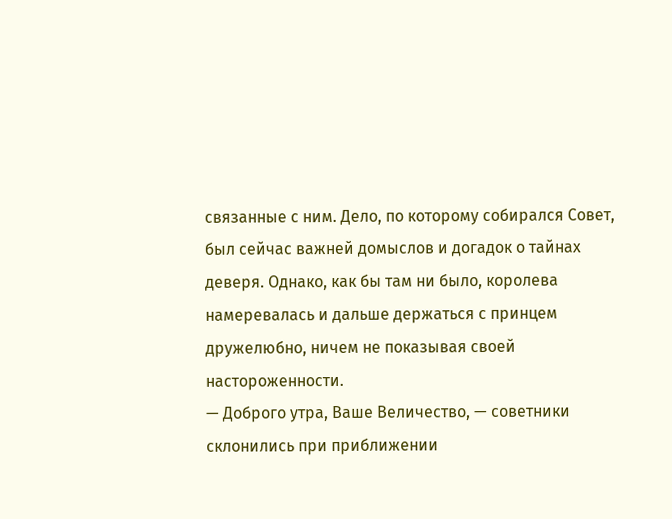связанные с ним. Дело, по которому собирался Совет, был сейчас важней домыслов и догадок о тайнах деверя. Однако, как бы там ни было, королева намеревалась и дальше держаться с принцем дружелюбно, ничем не показывая своей настороженности.
— Доброго утра, Ваше Величество, — советники склонились при приближении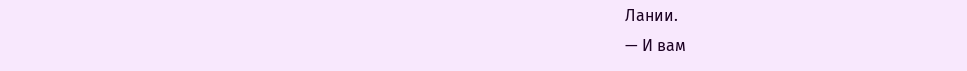Лании.
— И вам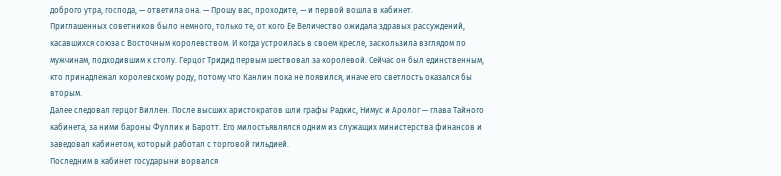доброго утра, господа, — ответила она. — Прошу вас, проходите, — и первой вошла в кабинет.
Приглашенных советников было немного, только те, от кого Ее Величество ожидала здравых рассуждений, касавшихся союза с Восточным королевством. И когда устроилась в своем кресле, заскользила взглядом по мужчинам, подходившим к столу. Герцог Тридид первым шествовал за королевой. Сейчас он был единственным, кто принадлежал королевскому роду, потому что Канлин пока не появился, иначе его светлость оказался бы вторым.
Далее следовал герцог Виллен. После высших аристократов шли графы Радкис, Нимус и Аролог — глава Тайного кабинета, за ними бароны Фуллик и Баротт. Его милостьявлялся одним из служащих министерства финансов и заведовал кабинетом, который работал с торговой гильдией.
Последним в кабинет государыни ворвался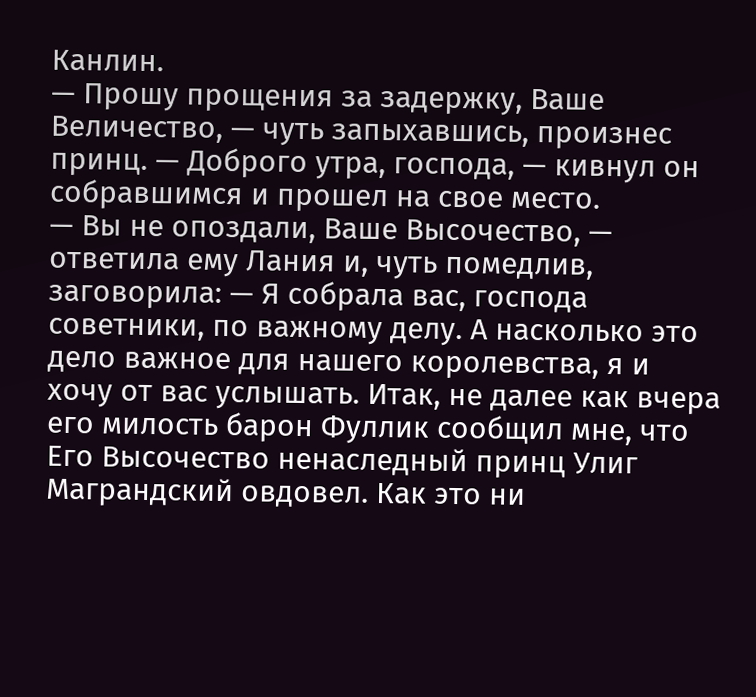Канлин.
— Прошу прощения за задержку, Ваше Величество, — чуть запыхавшись, произнес принц. — Доброго утра, господа, — кивнул он собравшимся и прошел на свое место.
— Вы не опоздали, Ваше Высочество, — ответила ему Лания и, чуть помедлив, заговорила: — Я собрала вас, господа советники, по важному делу. А насколько это дело важное для нашего королевства, я и хочу от вас услышать. Итак, не далее как вчера его милость барон Фуллик сообщил мне, что Его Высочество ненаследный принц Улиг Маграндский овдовел. Как это ни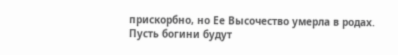прискорбно, но Ее Высочество умерла в родах. Пусть богини будут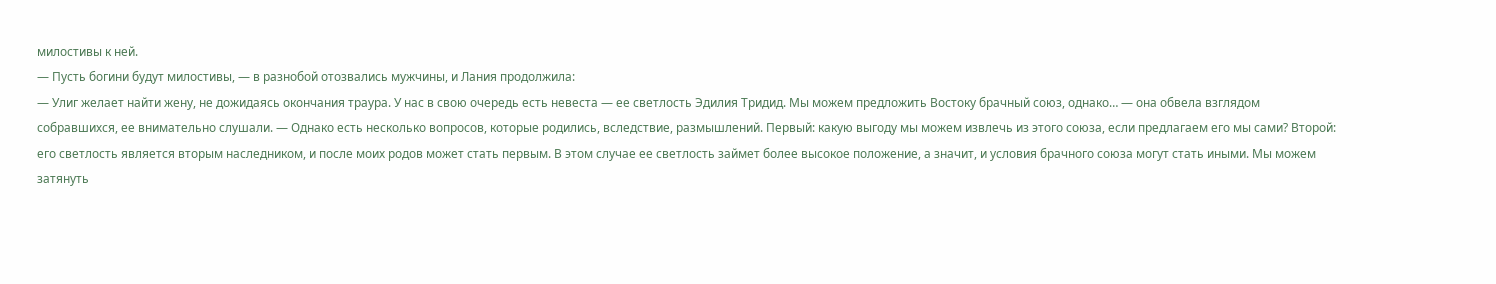милостивы к ней.
— Пусть богини будут милостивы, — в разнобой отозвались мужчины, и Лания продолжила:
— Улиг желает найти жену, не дожидаясь окончания траура. У нас в свою очередь есть невеста — ее светлость Эдилия Тридид. Мы можем предложить Востоку брачный союз, однако… — она обвела взглядом собравшихся, ее внимательно слушали. — Однако есть несколько вопросов, которые родились, вследствие, размышлений. Первый: какую выгоду мы можем извлечь из этого союза, если предлагаем его мы сами? Второй: его светлость является вторым наследником, и после моих родов может стать первым. В этом случае ее светлость займет более высокое положение, а значит, и условия брачного союза могут стать иными. Мы можем затянуть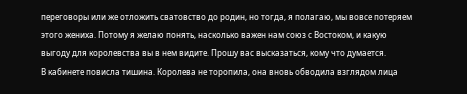переговоры или же отложить сватовство до родин, но тогда, я полагаю, мы вовсе потеряем этого жениха. Потому я желаю понять, насколько важен нам союз с Востоком, и какую выгоду для королевства вы в нем видите. Прошу вас высказаться, кому что думается.
В кабинете повисла тишина. Королева не торопила, она вновь обводила взглядом лица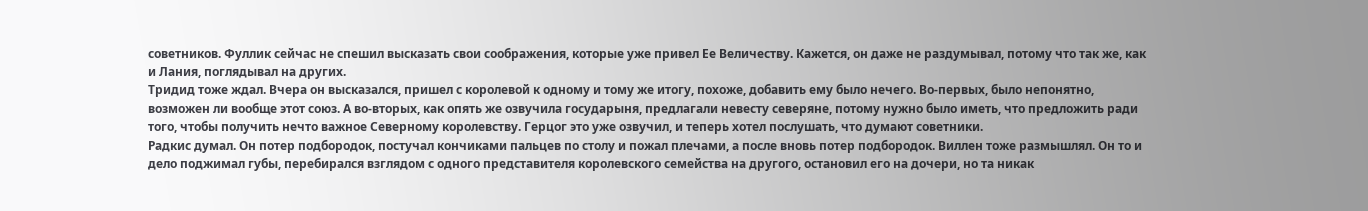советников. Фуллик сейчас не спешил высказать свои соображения, которые уже привел Ее Величеству. Кажется, он даже не раздумывал, потому что так же, как и Лания, поглядывал на других.
Тридид тоже ждал. Вчера он высказался, пришел с королевой к одному и тому же итогу, похоже, добавить ему было нечего. Во-первых, было непонятно, возможен ли вообще этот союз. А во-вторых, как опять же озвучила государыня, предлагали невесту северяне, потому нужно было иметь, что предложить ради того, чтобы получить нечто важное Северному королевству. Герцог это уже озвучил, и теперь хотел послушать, что думают советники.
Радкис думал. Он потер подбородок, постучал кончиками пальцев по столу и пожал плечами, а после вновь потер подбородок. Виллен тоже размышлял. Он то и дело поджимал губы, перебирался взглядом с одного представителя королевского семейства на другого, остановил его на дочери, но та никак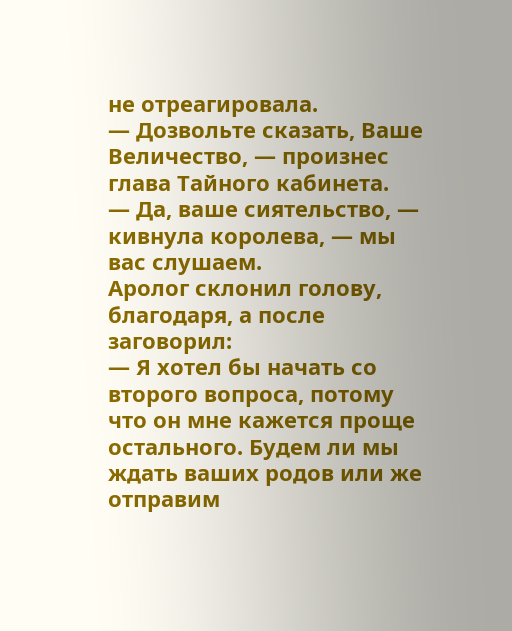не отреагировала.
— Дозвольте сказать, Ваше Величество, — произнес глава Тайного кабинета.
— Да, ваше сиятельство, — кивнула королева, — мы вас слушаем.
Аролог склонил голову, благодаря, а после заговорил:
— Я хотел бы начать со второго вопроса, потому что он мне кажется проще остального. Будем ли мы ждать ваших родов или же отправим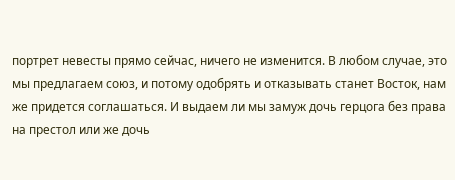портрет невесты прямо сейчас, ничего не изменится. В любом случае, это мы предлагаем союз, и потому одобрять и отказывать станет Восток, нам же придется соглашаться. И выдаем ли мы замуж дочь герцога без права на престол или же дочь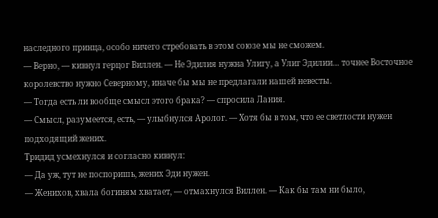наследного принца, особо ничего стребовать в этом союзе мы не сможем.
— Верно, — кивнул герцог Виллен. — Не Эдилия нужна Улигу, а Улиг Эдилии… точнее Восточное королевство нужно Северному, иначе бы мы не предлагали нашей невесты.
— Тогда есть ли вообще смысл этого брака? — спросила Лания.
— Смысл, разумеется, есть, — улыбнулся Аролог. — Хотя бы в том, что ее светлости нужен подходящий жених.
Тридид усмехнулся и согласно кивнул:
— Да уж, тут не поспоришь, жених Эди нужен.
— Женихов, хвала богиням хватает, — отмахнулся Виллен. — Как бы там ни было,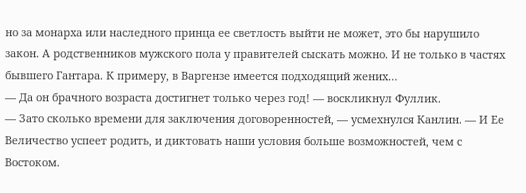но за монарха или наследного принца ее светлость выйти не может, это бы нарушило закон. А родственников мужского пола у правителей сыскать можно. И не только в частях бывшего Гантара. К примеру, в Варгензе имеется подходящий жених…
— Да он брачного возраста достигнет только через год! — воскликнул Фуллик.
— Зато сколько времени для заключения договоренностей, — усмехнулся Канлин. — И Ее Величество успеет родить, и диктовать наши условия больше возможностей, чем с Востоком.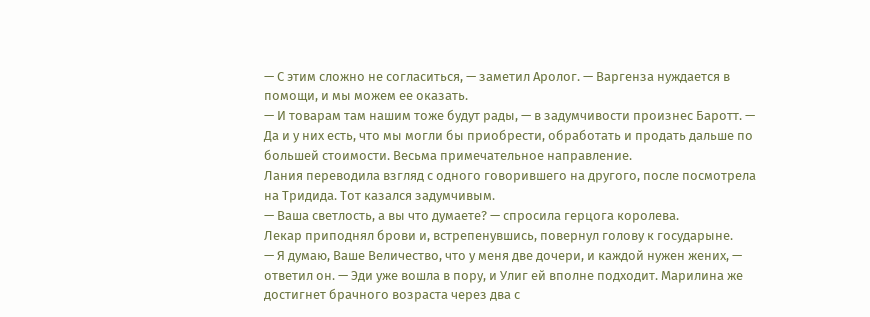— С этим сложно не согласиться, — заметил Аролог. — Варгенза нуждается в помощи, и мы можем ее оказать.
— И товарам там нашим тоже будут рады, — в задумчивости произнес Баротт. — Да и у них есть, что мы могли бы приобрести, обработать и продать дальше по большей стоимости. Весьма примечательное направление.
Лания переводила взгляд с одного говорившего на другого, после посмотрела на Тридида. Тот казался задумчивым.
— Ваша светлость, а вы что думаете? — спросила герцога королева.
Лекар приподнял брови и, встрепенувшись, повернул голову к государыне.
— Я думаю, Ваше Величество, что у меня две дочери, и каждой нужен жених, — ответил он. — Эди уже вошла в пору, и Улиг ей вполне подходит. Марилина же достигнет брачного возраста через два с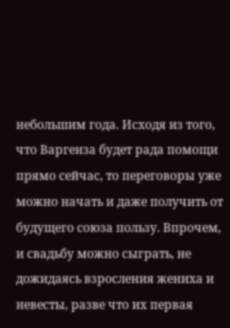небольшим года. Исходя из того, что Варгенза будет рада помощи прямо сейчас, то переговоры уже можно начать и даже получить от будущего союза пользу. Впрочем, и свадьбу можно сыграть, не дожидаясь взросления жениха и невесты, разве что их первая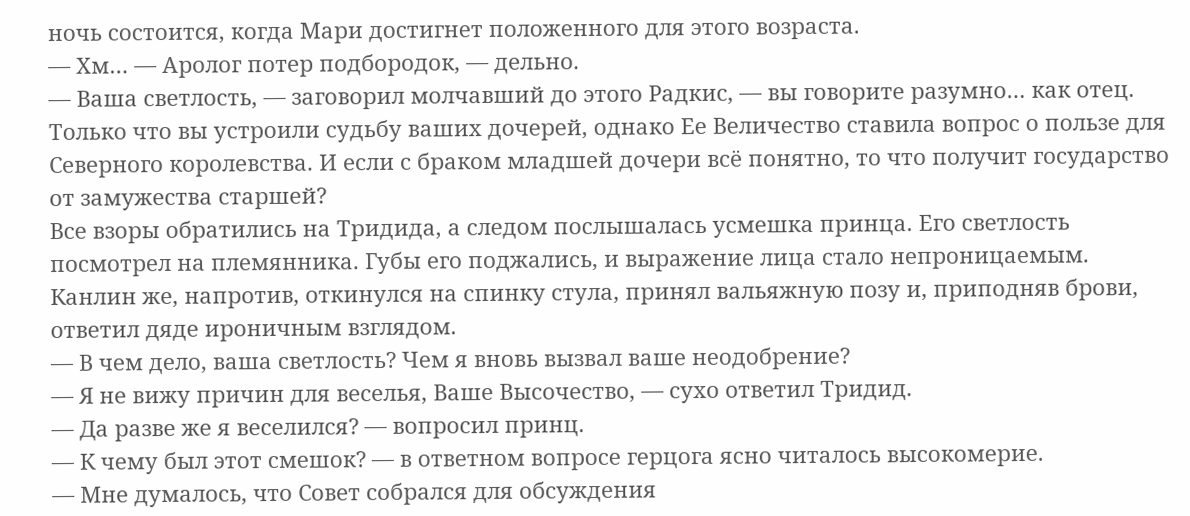ночь состоится, когда Мари достигнет положенного для этого возраста.
— Хм… — Аролог потер подбородок, — дельно.
— Ваша светлость, — заговорил молчавший до этого Радкис, — вы говорите разумно… как отец. Только что вы устроили судьбу ваших дочерей, однако Ее Величество ставила вопрос о пользе для Северного королевства. И если с браком младшей дочери всё понятно, то что получит государство от замужества старшей?
Все взоры обратились на Тридида, а следом послышалась усмешка принца. Его светлость посмотрел на племянника. Губы его поджались, и выражение лица стало непроницаемым. Канлин же, напротив, откинулся на спинку стула, принял вальяжную позу и, приподняв брови, ответил дяде ироничным взглядом.
— В чем дело, ваша светлость? Чем я вновь вызвал ваше неодобрение?
— Я не вижу причин для веселья, Ваше Высочество, — сухо ответил Тридид.
— Да разве же я веселился? — вопросил принц.
— К чему был этот смешок? — в ответном вопросе герцога ясно читалось высокомерие.
— Мне думалось, что Совет собрался для обсуждения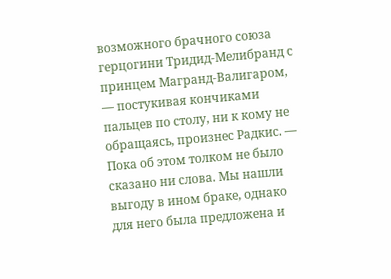возможного брачного союза герцогини Тридид-Мелибранд с принцем Магранд-Валигаром, — постукивая кончиками пальцев по столу, ни к кому не обращаясь, произнес Радкис. — Пока об этом толком не было сказано ни слова. Мы нашли выгоду в ином браке, однако для него была предложена и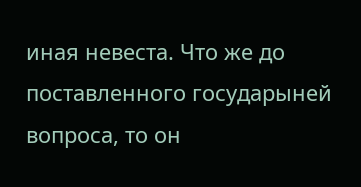иная невеста. Что же до поставленного государыней вопроса, то он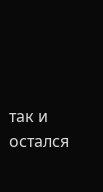так и остался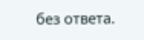без ответа.